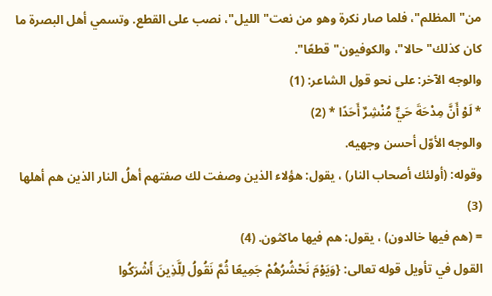من"المظلم"، فلما صار نكرة وهو من نعت"الليل"، نصب على القطع. وتسمي أهل البصرة ما كان كذلك"حالا"، والكوفيون"قطعًا".
والوجه الآخر: على نحو قول الشاعر: (1)
* لَوْ أَنَّ مِدْحَةَ حَيٍّ مُنْشِرٌ أَحَدًا * (2)
والوجه الأوّل أحسن وجهيه.
وقوله: (أولئك أصحاب النار) ، يقول: هؤلاء الذين وصفت لك صفتهم أهلُ النار الذين هم أهلها (3)
= (هم فيها خالدون) ، يقول: هم فيها ماكثون. (4)
القول في تأويل قوله تعالى: {وَيَوْمَ نَحْشُرُهُمْ جَمِيعًا ثُمَّ نَقُولُ لِلَّذِينَ أَشْرَكُوا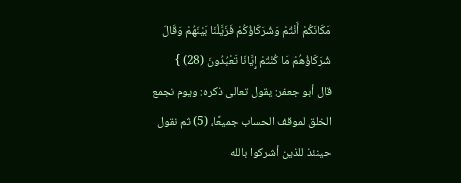مَكَانَكُمْ أَنْتُمْ وَشُرَكَاؤُكُمْ فَزَيَّلْنَا بَيْنَهُمْ وَقَالَ شُرَكَاؤُهُمْ مَا كُنْتُمْ إِيَّانَا تَعْبُدُونَ (28) }
قال أبو جعفر: يقول تعالى ذكره: ويوم نجمع الخلق لموقف الحساب جميعًا، (5) ثم نقول حينئذ للذين أشركوا بالله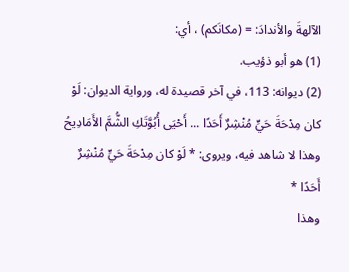الآلهةَ والأندادَ: = (مكانَكم) ، أي:
(1) هو أبو ذؤيب.
(2) ديوانه: 113، في آخر قصيدة له، ورواية الديوان: لَوْ كان مِدْحَةَ حَيٍّ مُنْشِرٌ أَحَدًا ... أَحْيَى أُبُوَّتَكِ الشُّمَّ الأَمَادِيحُ
وهذا لا شاهد فيه، ويروى: * لَوْ كان مِدْحَةَ حَيٍّ مُنْشِرٌ أَحَدًا *
وهذا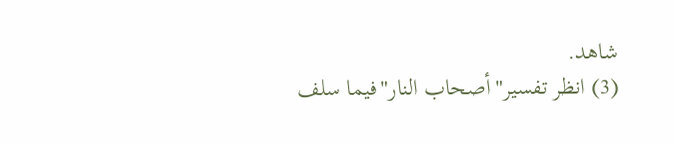شاهد.
(3) انظر تفسير"أصحاب النار"فيما سلف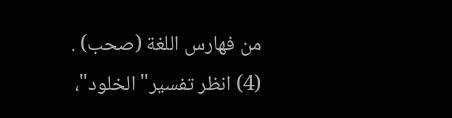من فهارس اللغة (صحب) .
(4) انظر تفسير"الخلود"،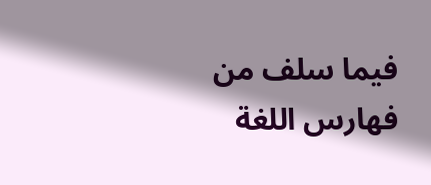فيما سلف من فهارس اللغة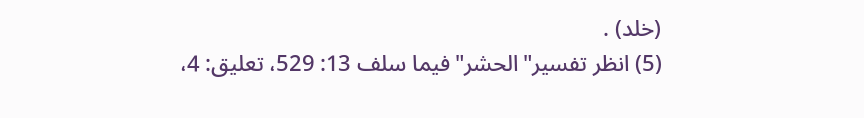(خلد) .
(5) انظر تفسير"الحشر"فيما سلف 13: 529، تعليق: 4،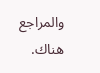والمراجع هناك.